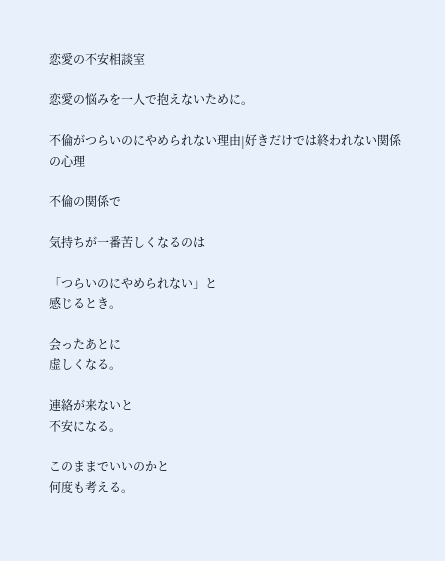恋愛の不安相談室

恋愛の悩みを一人で抱えないために。

不倫がつらいのにやめられない理由|好きだけでは終われない関係の心理

不倫の関係で

気持ちが一番苦しくなるのは

「つらいのにやめられない」と
感じるとき。

会ったあとに
虚しくなる。

連絡が来ないと
不安になる。

このままでいいのかと
何度も考える。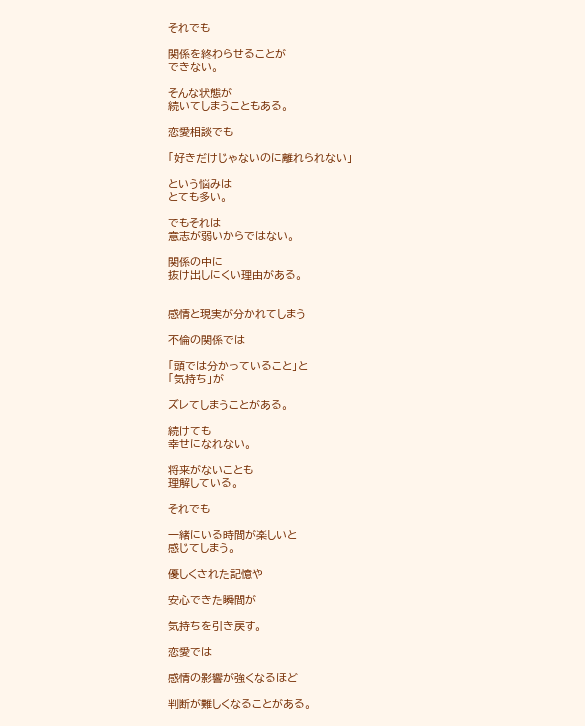それでも

関係を終わらせることが
できない。

そんな状態が
続いてしまうこともある。

恋愛相談でも

「好きだけじゃないのに離れられない」

という悩みは
とても多い。

でもそれは
意志が弱いからではない。

関係の中に
抜け出しにくい理由がある。


感情と現実が分かれてしまう

不倫の関係では

「頭では分かっていること」と
「気持ち」が

ズレてしまうことがある。

続けても
幸せになれない。

将来がないことも
理解している。

それでも

一緒にいる時間が楽しいと
感じてしまう。

優しくされた記憶や

安心できた瞬間が

気持ちを引き戻す。

恋愛では

感情の影響が強くなるほど

判断が難しくなることがある。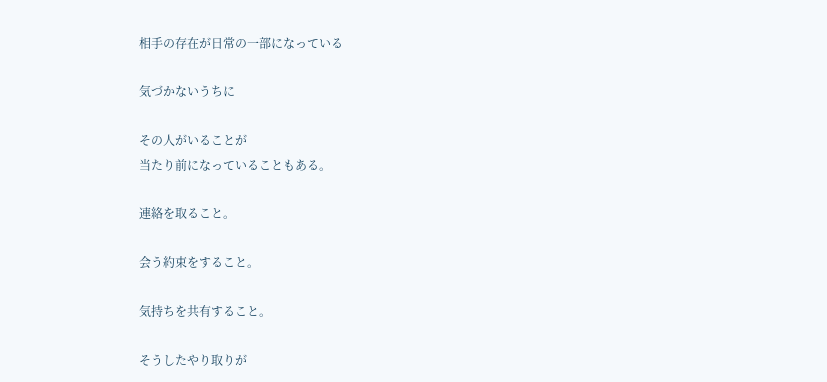相手の存在が日常の一部になっている

気づかないうちに

その人がいることが
当たり前になっていることもある。

連絡を取ること。

会う約束をすること。

気持ちを共有すること。

そうしたやり取りが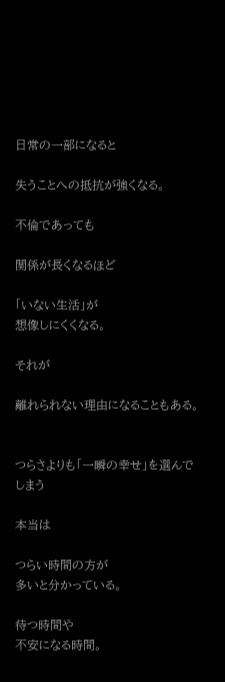日常の一部になると

失うことへの抵抗が強くなる。

不倫であっても

関係が長くなるほど

「いない生活」が
想像しにくくなる。

それが

離れられない理由になることもある。


つらさよりも「一瞬の幸せ」を選んでしまう

本当は

つらい時間の方が
多いと分かっている。

待つ時間や
不安になる時間。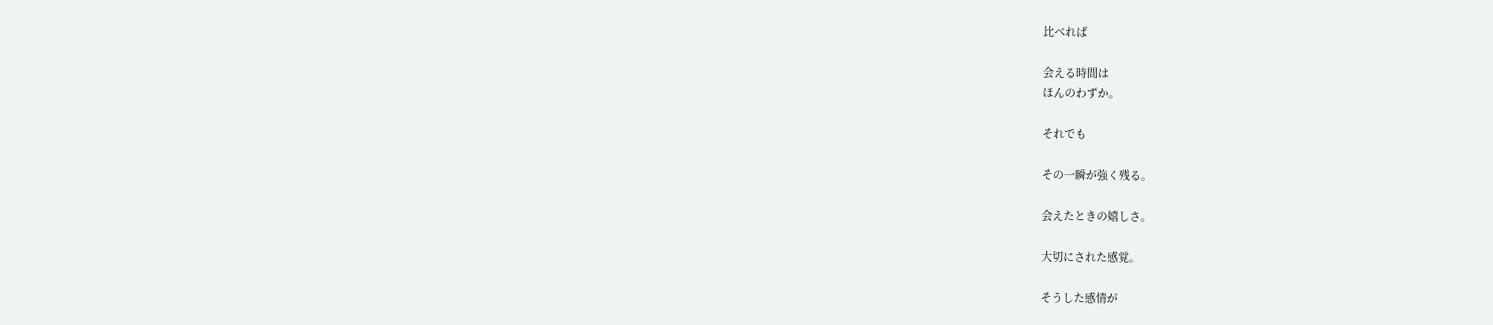比べれば

会える時間は
ほんのわずか。

それでも

その一瞬が強く残る。

会えたときの嬉しさ。

大切にされた感覚。

そうした感情が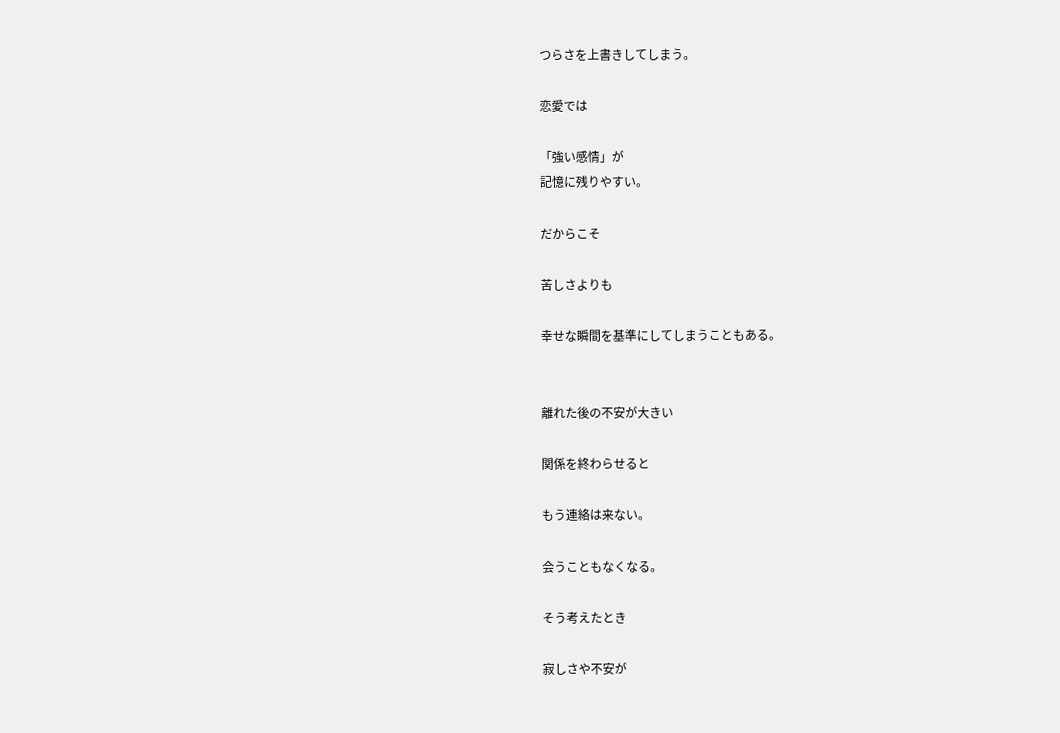つらさを上書きしてしまう。

恋愛では

「強い感情」が
記憶に残りやすい。

だからこそ

苦しさよりも

幸せな瞬間を基準にしてしまうこともある。


離れた後の不安が大きい

関係を終わらせると

もう連絡は来ない。

会うこともなくなる。

そう考えたとき

寂しさや不安が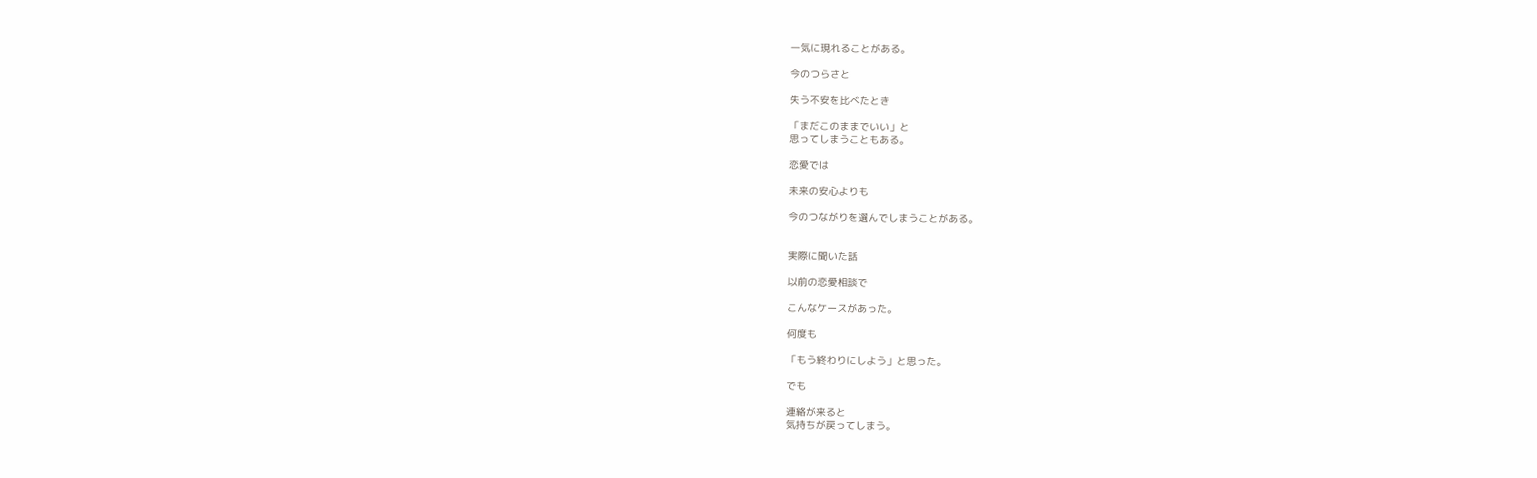一気に現れることがある。

今のつらさと

失う不安を比べたとき

「まだこのままでいい」と
思ってしまうこともある。

恋愛では

未来の安心よりも

今のつながりを選んでしまうことがある。


実際に聞いた話

以前の恋愛相談で

こんなケースがあった。

何度も

「もう終わりにしよう」と思った。

でも

連絡が来ると
気持ちが戻ってしまう。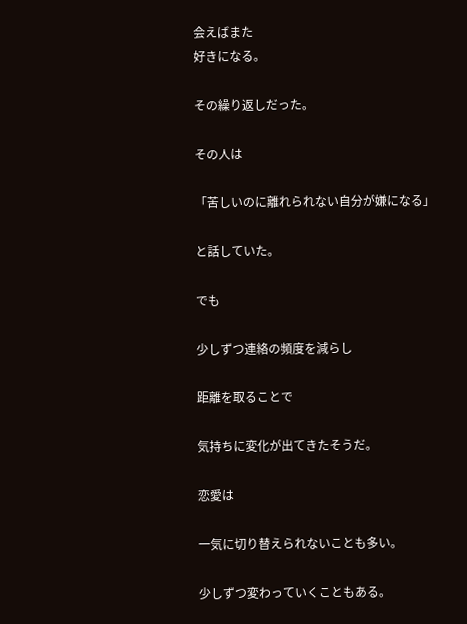会えばまた
好きになる。

その繰り返しだった。

その人は

「苦しいのに離れられない自分が嫌になる」

と話していた。

でも

少しずつ連絡の頻度を減らし

距離を取ることで

気持ちに変化が出てきたそうだ。

恋愛は

一気に切り替えられないことも多い。

少しずつ変わっていくこともある。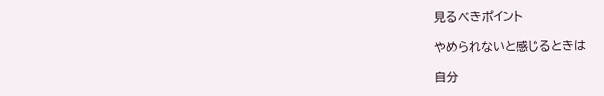見るべきポイント

やめられないと感じるときは

自分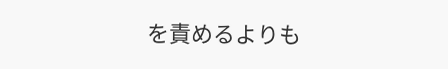を責めるよりも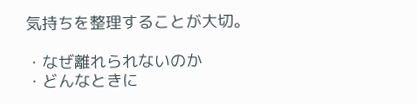気持ちを整理することが大切。

・なぜ離れられないのか
・どんなときに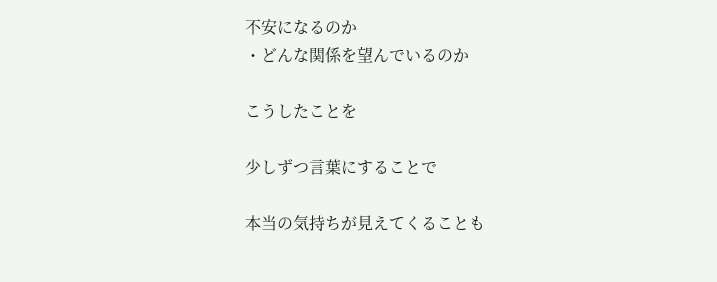不安になるのか
・どんな関係を望んでいるのか

こうしたことを

少しずつ言葉にすることで

本当の気持ちが見えてくることも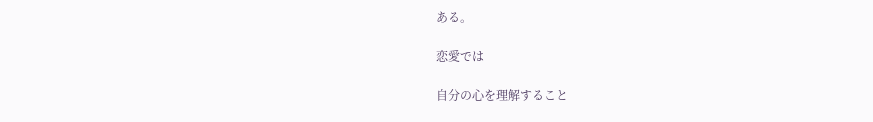ある。

恋愛では

自分の心を理解すること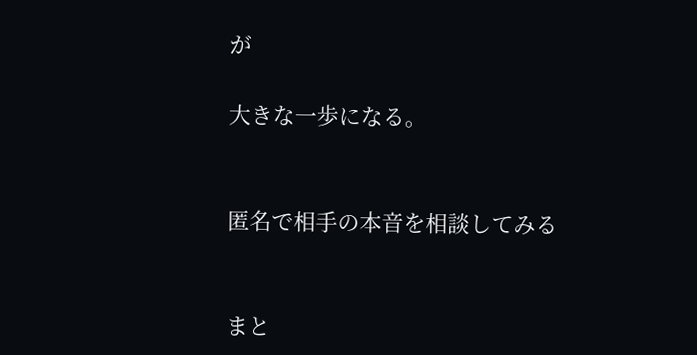が

大きな一歩になる。


匿名で相手の本音を相談してみる


まと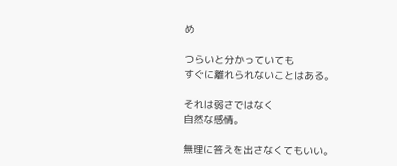め

つらいと分かっていても
すぐに離れられないことはある。

それは弱さではなく
自然な感情。

無理に答えを出さなくてもいい。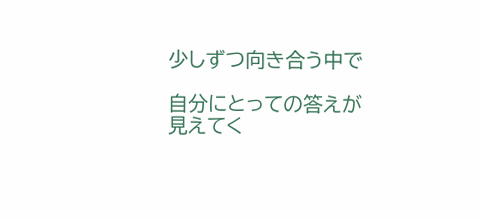少しずつ向き合う中で

自分にとっての答えが
見えてく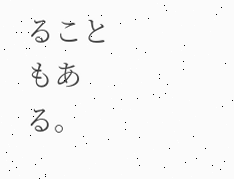ることもある。